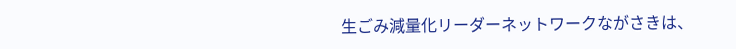生ごみ減量化リーダーネットワークながさきは、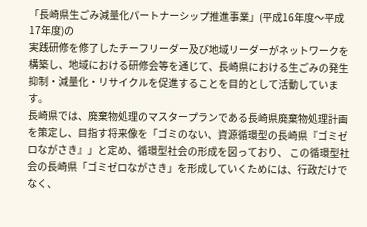「長崎県生ごみ減量化パートナーシップ推進事業」(平成16年度〜平成17年度)の
実践研修を修了したチーフリーダー及び地域リーダーがネットワークを構築し、地域における研修会等を通じて、長崎県における生ごみの発生抑制・減量化・リサイクルを促進することを目的として活動しています。
長崎県では、廃棄物処理のマスタープランである長崎県廃棄物処理計画を策定し、目指す将来像を「ゴミのない、資源循環型の長崎県『ゴミゼロながさき』」と定め、循環型社会の形成を図っており、 この循環型社会の長崎県「ゴミゼロながさき」を形成していくためには、行政だけでなく、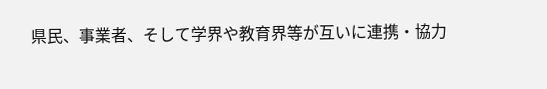県民、事業者、そして学界や教育界等が互いに連携・協力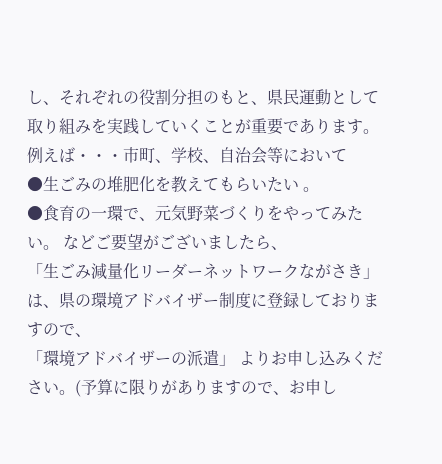し、それぞれの役割分担のもと、県民運動として取り組みを実践していくことが重要であります。
例えば・・・市町、学校、自治会等において
●生ごみの堆肥化を教えてもらいたい 。
●食育の一環で、元気野菜づくりをやってみたい。 などご要望がございましたら、
「生ごみ減量化リーダーネットワークながさき」は、県の環境アドバイザー制度に登録しておりますので、
「環境アドバイザーの派遣」 よりお申し込みください。(予算に限りがありますので、お申し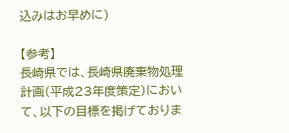込みはお早めに)

【参考】
長崎県では、長崎県廃棄物処理計画(平成23年度策定)において、以下の目標を掲げておりま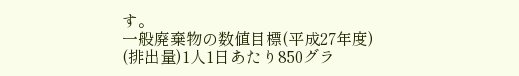す。
一般廃棄物の数値目標(平成27年度)
(排出量)1人1日あたり850グラ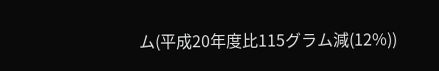ム(平成20年度比115グラム減(12%))